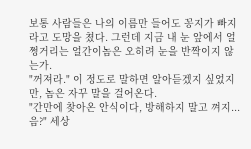보통 사람들은 나의 이름만 들어도 꽁지가 빠지라고 도망을 쳤다. 그런데 지금 내 눈 앞에서 얼쩡거리는 얼간이놈은 오히려 눈을 반짝이지 않는가.
"꺼져라." 이 정도로 말하면 알아듣겠지 싶었지만, 놈은 자꾸 말을 걸어온다.
"간만에 찾아온 안식이다, 방해하지 말고 껴지... 음?" 세상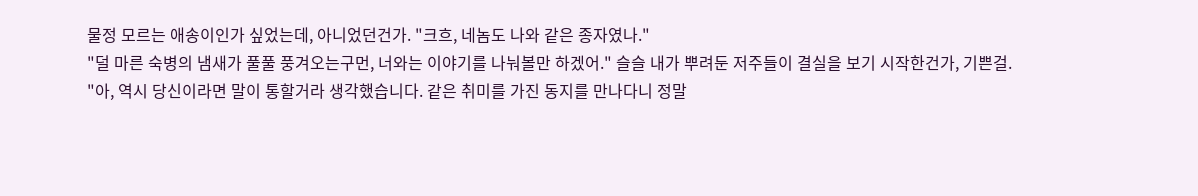물정 모르는 애송이인가 싶었는데, 아니었던건가. "크흐, 네놈도 나와 같은 종자였나."
"덜 마른 숙병의 냄새가 풀풀 풍겨오는구먼, 너와는 이야기를 나눠볼만 하겠어." 슬슬 내가 뿌려둔 저주들이 결실을 보기 시작한건가, 기쁜걸.
"아, 역시 당신이라면 말이 통할거라 생각했습니다. 같은 취미를 가진 동지를 만나다니 정말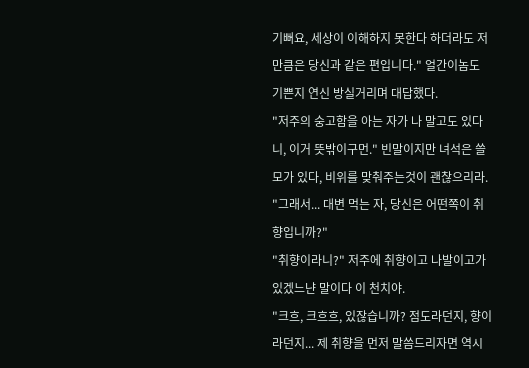기뻐요, 세상이 이해하지 못한다 하더라도 저만큼은 당신과 같은 편입니다." 얼간이놈도 기쁜지 연신 방실거리며 대답했다.
"저주의 숭고함을 아는 자가 나 말고도 있다니, 이거 뜻밖이구먼." 빈말이지만 녀석은 쓸모가 있다, 비위를 맞춰주는것이 괜찮으리라.
"그래서... 대변 먹는 자, 당신은 어떤쪽이 취향입니까?"
"취향이라니?" 저주에 취향이고 나발이고가 있겠느냔 말이다 이 천치야.
"크흐, 크흐흐, 있잖습니까? 점도라던지, 향이라던지... 제 취향을 먼저 말씀드리자면 역시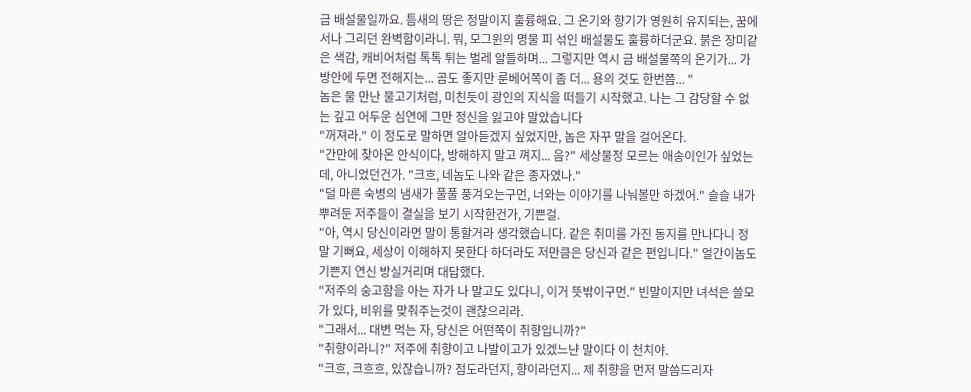금 배설물일까요. 틈새의 땅은 정말이지 훌륭해요. 그 온기와 향기가 영원히 유지되는, 꿈에서나 그리던 완벽함이라니. 뭐, 모그윈의 명물 피 섞인 배설물도 훌륭하더군요. 붉은 장미같은 색감, 캐비어처럼 톡톡 튀는 벌레 알들하며... 그렇지만 역시 금 배설물쪽의 온기가... 가방안에 두면 전해지는... 곰도 좋지만 룬베어쪽이 좀 더... 용의 것도 한번쯤... "
놈은 물 만난 물고기처럼, 미친듯이 광인의 지식을 떠들기 시작했고. 나는 그 감당할 수 없는 깊고 어두운 심연에 그만 정신을 잃고야 말았습니다
"꺼져라." 이 정도로 말하면 알아듣겠지 싶었지만, 놈은 자꾸 말을 걸어온다.
"간만에 찾아온 안식이다, 방해하지 말고 껴지... 음?" 세상물정 모르는 애송이인가 싶었는데, 아니었던건가. "크흐, 네놈도 나와 같은 종자였나."
"덜 마른 숙병의 냄새가 풀풀 풍겨오는구먼, 너와는 이야기를 나눠볼만 하겠어." 슬슬 내가 뿌려둔 저주들이 결실을 보기 시작한건가, 기쁜걸.
"아, 역시 당신이라면 말이 통할거라 생각했습니다. 같은 취미를 가진 동지를 만나다니 정말 기뻐요, 세상이 이해하지 못한다 하더라도 저만큼은 당신과 같은 편입니다." 얼간이놈도 기쁜지 연신 방실거리며 대답했다.
"저주의 숭고함을 아는 자가 나 말고도 있다니, 이거 뜻밖이구먼." 빈말이지만 녀석은 쓸모가 있다, 비위를 맞춰주는것이 괜찮으리라.
"그래서... 대변 먹는 자, 당신은 어떤쪽이 취향입니까?"
"취향이라니?" 저주에 취향이고 나발이고가 있겠느냔 말이다 이 천치야.
"크흐, 크흐흐, 있잖습니까? 점도라던지, 향이라던지... 제 취향을 먼저 말씀드리자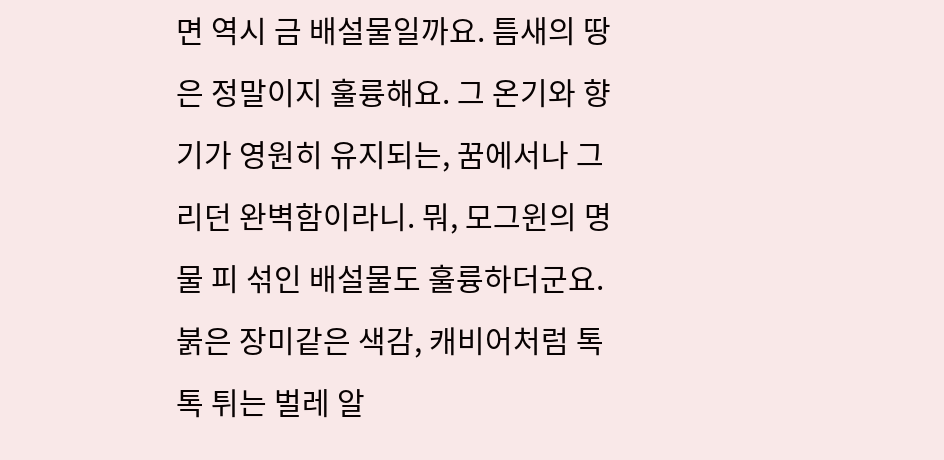면 역시 금 배설물일까요. 틈새의 땅은 정말이지 훌륭해요. 그 온기와 향기가 영원히 유지되는, 꿈에서나 그리던 완벽함이라니. 뭐, 모그윈의 명물 피 섞인 배설물도 훌륭하더군요. 붉은 장미같은 색감, 캐비어처럼 톡톡 튀는 벌레 알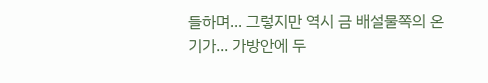들하며... 그렇지만 역시 금 배설물쪽의 온기가... 가방안에 두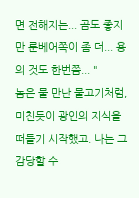면 전해지는... 곰도 좋지만 룬베어쪽이 좀 더... 용의 것도 한번쯤... "
놈은 물 만난 물고기처럼, 미친듯이 광인의 지식을 떠들기 시작했고. 나는 그 감당할 수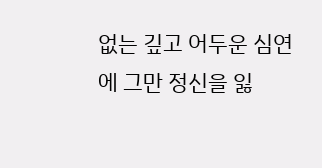없는 깊고 어두운 심연에 그만 정신을 잃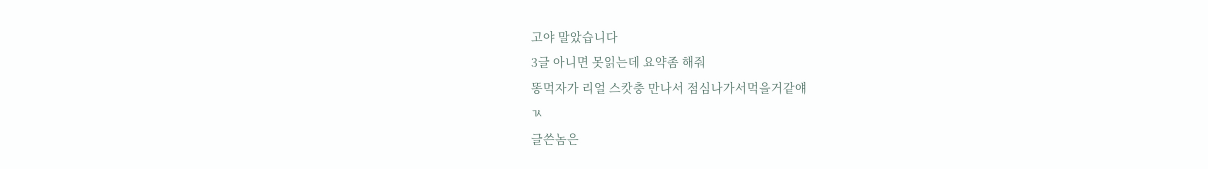고야 말았습니다
3글 아니면 못읽는데 요약좀 해줘
똥먹자가 리얼 스캇충 만나서 점심나가서먹을거같얘
ㄳ
글쓴놈은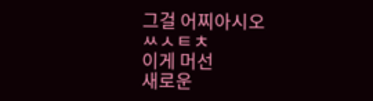그걸 어찌아시오
ㅆㅅㅌㅊ
이게 머선
새로운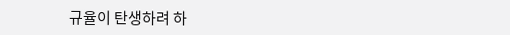규율이 탄생하려 하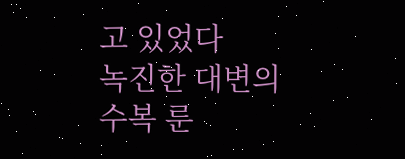고 있었다
녹진한 대변의 수복 룬